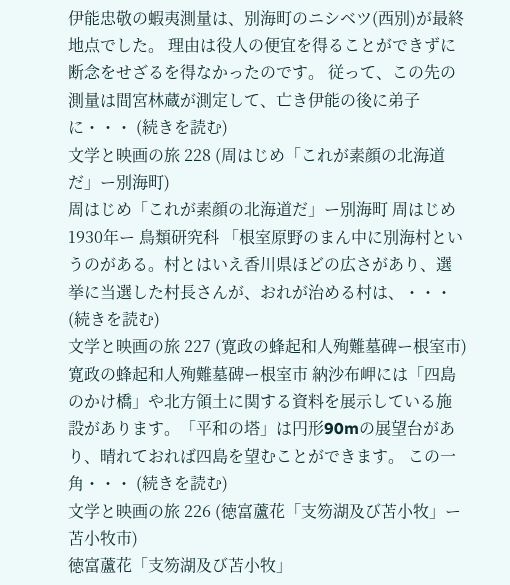伊能忠敬の蝦夷測量は、別海町のニシベツ(西別)が最終地点でした。 理由は役人の便宜を得ることができずに断念をせざるを得なかったのです。 従って、この先の測量は間宮林蔵が測定して、亡き伊能の後に弟子に・・・ (続きを読む)
文学と映画の旅 228 (周はじめ「これが素顔の北海道だ」ー別海町)
周はじめ「これが素顔の北海道だ」ー別海町 周はじめ 1930年ー 鳥類研究科 「根室原野のまん中に別海村というのがある。村とはいえ香川県ほどの広さがあり、選挙に当選した村長さんが、おれが治める村は、・・・ (続きを読む)
文学と映画の旅 227 (寛政の蜂起和人殉難墓碑ー根室市)
寛政の蜂起和人殉難墓碑ー根室市 納沙布岬には「四島のかけ橋」や北方領土に関する資料を展示している施設があります。「平和の塔」は円形90mの展望台があり、晴れておれば四島を望むことができます。 この一角・・・ (続きを読む)
文学と映画の旅 226 (徳富蘆花「支笏湖及び苫小牧」ー苫小牧市)
徳富蘆花「支笏湖及び苫小牧」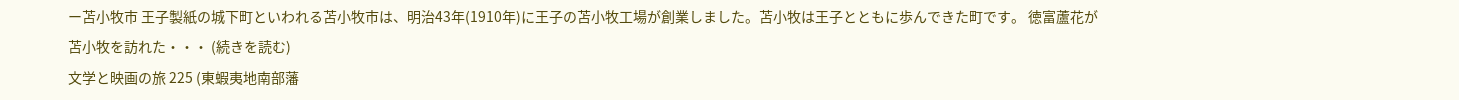ー苫小牧市 王子製紙の城下町といわれる苫小牧市は、明治43年(1910年)に王子の苫小牧工場が創業しました。苫小牧は王子とともに歩んできた町です。 徳富蘆花が苫小牧を訪れた・・・ (続きを読む)
文学と映画の旅 225 (東蝦夷地南部藩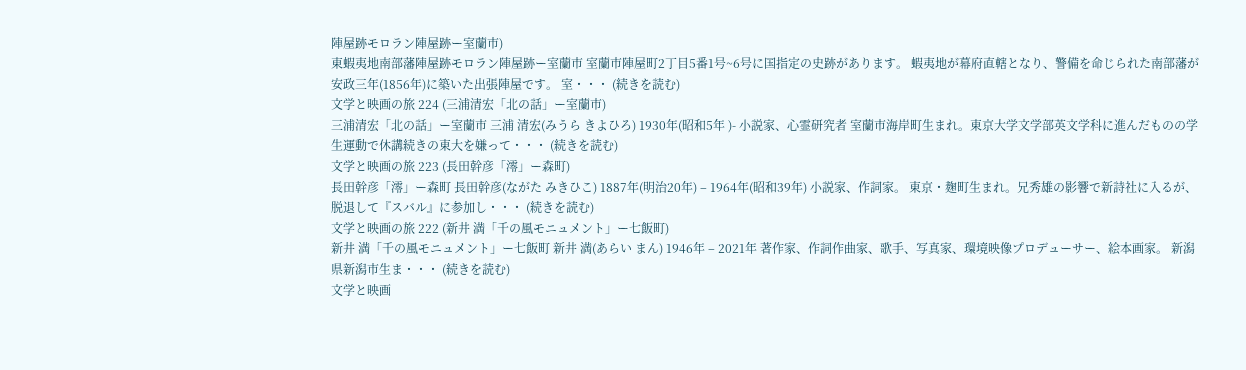陣屋跡モロラン陣屋跡ー室蘭市)
東蝦夷地南部藩陣屋跡モロラン陣屋跡ー室蘭市 室蘭市陣屋町2丁目5番1号~6号に国指定の史跡があります。 蝦夷地が幕府直轄となり、警備を命じられた南部藩が安政三年(1856年)に築いた出張陣屋です。 室・・・ (続きを読む)
文学と映画の旅 224 (三浦清宏「北の話」ー室蘭市)
三浦清宏「北の話」ー室蘭市 三浦 清宏(みうら きよひろ) 1930年(昭和5年 )- 小説家、心霊研究者 室蘭市海岸町生まれ。東京大学文学部英文学科に進んだものの学生運動で休講続きの東大を嫌って・・・ (続きを読む)
文学と映画の旅 223 (長田幹彦「澪」ー森町)
長田幹彦「澪」ー森町 長田幹彦(ながた みきひこ) 1887年(明治20年) – 1964年(昭和39年) 小説家、作詞家。 東京・麹町生まれ。兄秀雄の影響で新詩社に入るが、脱退して『スバル』に参加し・・・ (続きを読む)
文学と映画の旅 222 (新井 満「千の風モニュメント」ー七飯町)
新井 満「千の風モニュメント」ー七飯町 新井 満(あらい まん) 1946年 – 2021年 著作家、作詞作曲家、歌手、写真家、環境映像プロデューサー、絵本画家。 新潟県新潟市生ま・・・ (続きを読む)
文学と映画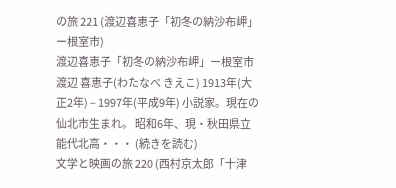の旅 221 (渡辺喜恵子「初冬の納沙布岬」ー根室市)
渡辺喜恵子「初冬の納沙布岬」ー根室市 渡辺 喜恵子(わたなべ きえこ) 1913年(大正2年) – 1997年(平成9年) 小説家。現在の仙北市生まれ。 昭和6年、現・秋田県立能代北高・・・ (続きを読む)
文学と映画の旅 220 (西村京太郎「十津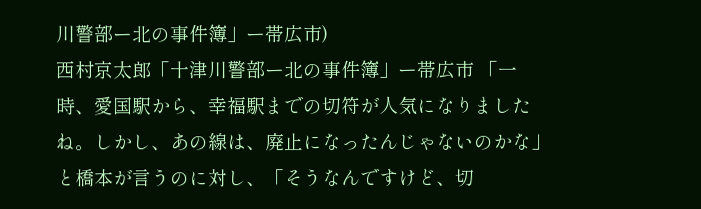川警部ー北の事件簿」ー帯広市)
西村京太郎「十津川警部ー北の事件簿」ー帯広市 「一時、愛国駅から、幸福駅までの切符が人気になりましたね。しかし、あの線は、廃止になったんじゃないのかな」 と橋本が言うのに対し、「そうなんですけど、切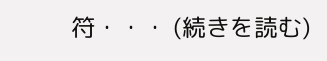符・・・ (続きを読む)